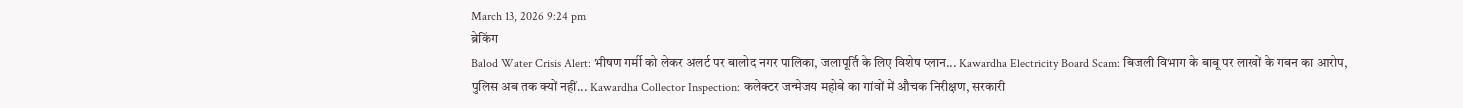March 13, 2026 9:24 pm
ब्रेकिंग
Balod Water Crisis Alert: भीषण गर्मी को लेकर अलर्ट पर बालोद नगर पालिका, जलापूर्ति के लिए विशेष प्लान... Kawardha Electricity Board Scam: बिजली विभाग के बाबू पर लाखों के गबन का आरोप, पुलिस अब तक क्यों नहीं... Kawardha Collector Inspection: कलेक्टर जन्मेजय महोबे का गांवों में औचक निरीक्षण, सरकारी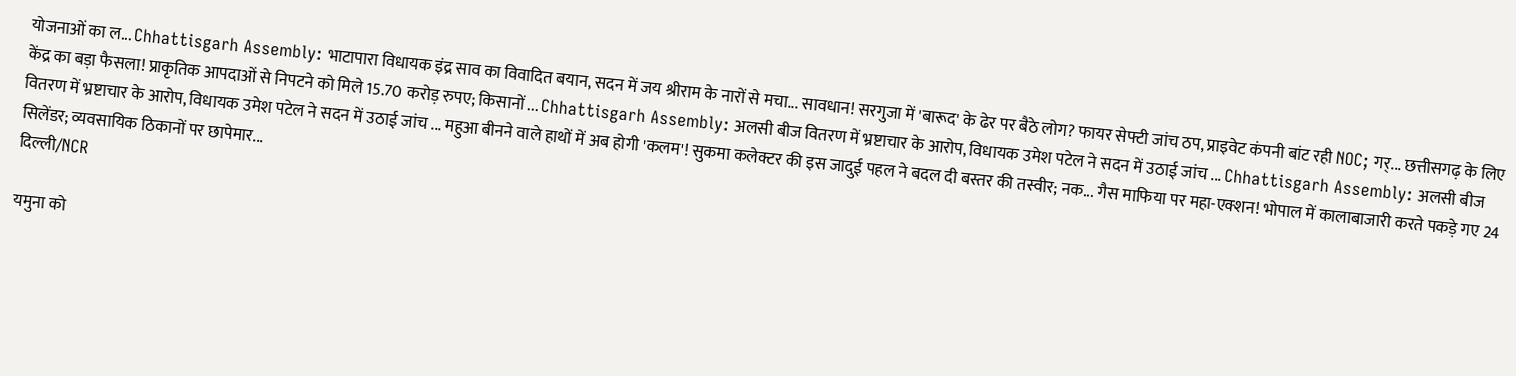योजनाओं का ल... Chhattisgarh Assembly: भाटापारा विधायक इंद्र साव का विवादित बयान, सदन में जय श्रीराम के नारों से मचा... सावधान! सरगुजा में 'बारूद' के ढेर पर बैठे लोग? फायर सेफ्टी जांच ठप, प्राइवेट कंपनी बांट रही NOC; गर्... छत्तीसगढ़ के लिए केंद्र का बड़ा फैसला! प्राकृतिक आपदाओं से निपटने को मिले 15.70 करोड़ रुपए; किसानों ... Chhattisgarh Assembly: अलसी बीज वितरण में भ्रष्टाचार के आरोप, विधायक उमेश पटेल ने सदन में उठाई जांच ... Chhattisgarh Assembly: अलसी बीज वितरण में भ्रष्टाचार के आरोप, विधायक उमेश पटेल ने सदन में उठाई जांच ... महुआ बीनने वाले हाथों में अब होगी 'कलम'! सुकमा कलेक्टर की इस जादुई पहल ने बदल दी बस्तर की तस्वीर; नक... गैस माफिया पर महा-एक्शन! भोपाल में कालाबाजारी करते पकड़े गए 24 सिलेंडर; व्यवसायिक ठिकानों पर छापेमार...
दिल्ली/NCR

यमुना को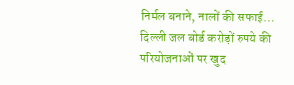निर्मल बनाने, नालों की सफाई… दिल्ली जल बोर्ड करोड़ों रुपये की परियोजनाओं पर खुद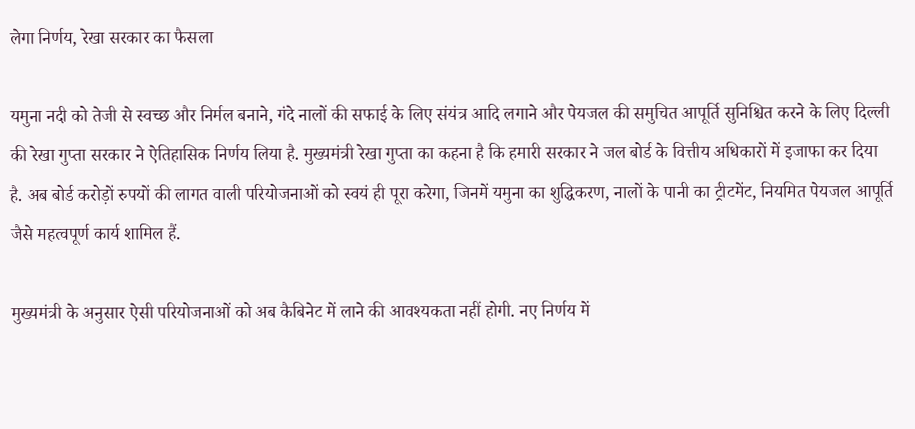लेगा निर्णय, रेखा सरकार का फैसला

यमुना नदी को तेजी से स्वच्छ और निर्मल बनाने, गंदे नालों की सफाई के लिए संयंत्र आदि लगाने और पेयजल की समुचित आपूर्ति सुनिश्चित करने के लिए दिल्ली की रेखा गुप्ता सरकार ने ऐतिहासिक निर्णय लिया है. मुख्यमंत्री रेखा गुप्ता का कहना है कि हमारी सरकार ने जल बोर्ड के वित्तीय अधिकारों में इजाफा कर दिया है. अब बोर्ड करोड़ों रुपयों की लागत वाली परियोजनाओं को स्वयं ही पूरा करेगा, जिनमें यमुना का शुद्धिकरण, नालों के पानी का ट्रीटमेंट, नियमित पेयजल आपूर्ति जैसे महत्वपूर्ण कार्य शामिल हैं.

मुख्यमंत्री के अनुसार ऐसी परियोजनाओं को अब कैबिनेट में लाने की आवश्यकता नहीं होगी. नए निर्णय में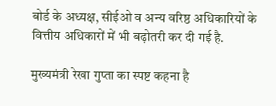बोर्ड के अध्यक्ष, सीईओ व अन्य वरिष्ठ अधिकारियों के वित्तीय अधिकारों में भी बढ़ोतरी कर दी गई है.

मुख्यमंत्री रेखा गुप्ता का स्पष्ट कहना है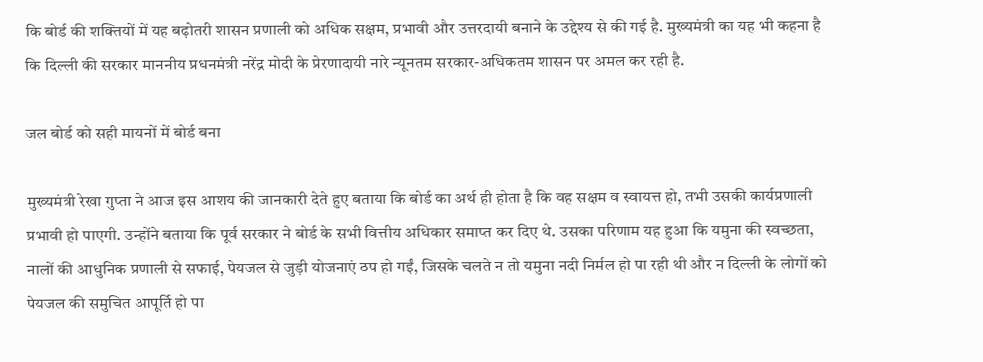कि बोर्ड की शक्तियों में यह बढ़ोतरी शासन प्रणाली को अधिक सक्षम, प्रभावी और उत्तरदायी बनाने के उद्देश्य से की गई है. मुख्यमंत्री का यह भी कहना है कि दिल्ली की सरकार माननीय प्रधनमंत्री नरेंद्र मोदी के प्रेरणादायी नारे न्यूनतम सरकार-अधिकतम शासन पर अमल कर रही है.

जल बोर्ड को सही मायनों में बोर्ड बना

मुख्यमंत्री रेखा गुप्ता ने आज इस आशय की जानकारी देते हुए बताया कि बोर्ड का अर्थ ही होता है कि वह सक्षम व स्वायत्त हो, तभी उसकी कार्यप्रणाली प्रभावी हो पाएगी. उन्होंने बताया कि पूर्व सरकार ने बोर्ड के सभी वित्तीय अधिकार समाप्त कर दिए थे. उसका परिणाम यह हुआ कि यमुना की स्वच्छता, नालों की आधुनिक प्रणाली से सफाई, पेयजल से जुड़ी योजनाएं ठप हो गईं, जिसके चलते न तो यमुना नदी निर्मल हो पा रही थी और न दिल्ली के लोगों को पेयजल की समुचित आपूर्ति हो पा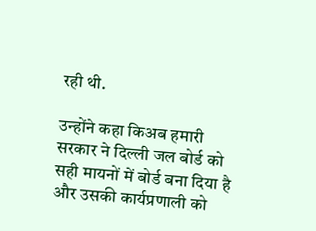रही थी.

उन्होंने कहा किअब हमारी सरकार ने दिल्ली जल बोर्ड को सही मायनों में बोर्ड बना दिया है और उसकी कार्यप्रणाली को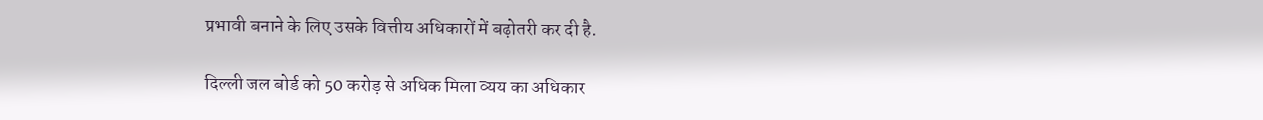प्रभावी बनाने के लिए उसके वित्तीय अधिकारों में बढ़ोतरी कर दी है.

दिल्ली जल बोर्ड को 50 करोड़ से अधिक मिला व्यय का अधिकार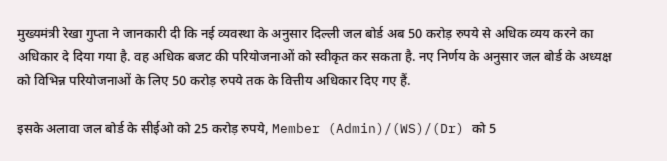मुख्यमंत्री रेखा गुप्ता ने जानकारी दी कि नई व्यवस्था के अनुसार दिल्ली जल बोर्ड अब 50 करोड़ रुपये से अधिक व्यय करने का अधिकार दे दिया गया है. वह अधिक बजट की परियोजनाओं को स्वीकृत कर सकता है. नए निर्णय के अनुसार जल बोर्ड के अध्यक्ष को विभिन्न परियोजनाओं के लिए 50 करोड़ रुपये तक के वित्तीय अधिकार दिए गए हैं.

इसके अलावा जल बोर्ड के सीईओ को 25 करोड़ रुपये, Member (Admin)/(WS)/(Dr) को 5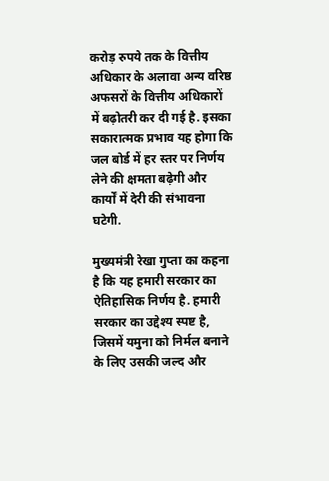करोड़ रुपये तक के वित्तीय अधिकार के अलावा अन्य वरिष्ठ अफसरों के वित्तीय अधिकारों में बढ़ोतरी कर दी गई है. इसका सकारात्मक प्रभाव यह होगा कि जल बोर्ड में हर स्तर पर निर्णय लेने की क्षमता बढ़ेगी और कार्यों में देरी की संभावना घटेगी.

मुख्यमंत्री रेखा गुप्ता का कहना है कि यह हमारी सरकार का ऐतिहासिक निर्णय है. हमारी सरकार का उद्देश्य स्पष्ट है, जिसमें यमुना को निर्मल बनाने के लिए उसकी जल्द और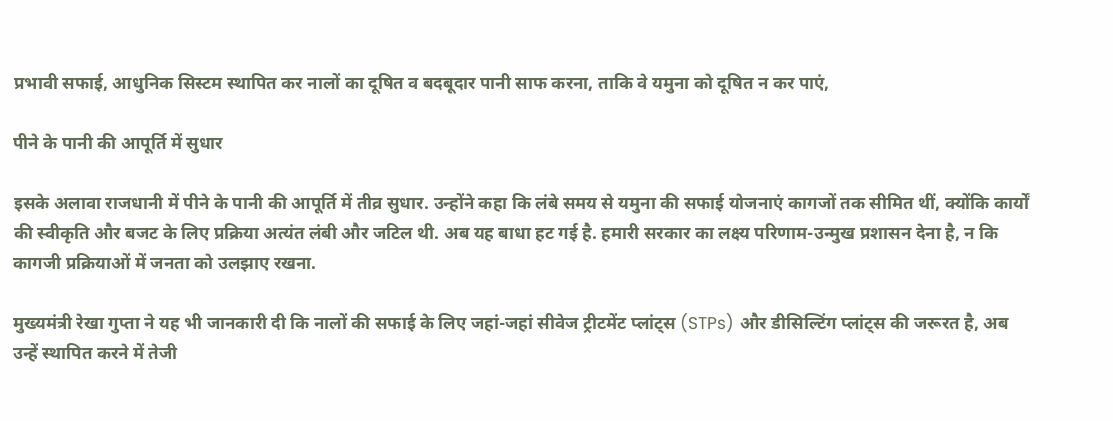प्रभावी सफाई, आधुनिक सिस्टम स्थापित कर नालों का दूषित व बदबूदार पानी साफ करना, ताकि वे यमुना को दूषित न कर पाएं,

पीने के पानी की आपूर्ति में सुधार

इसके अलावा राजधानी में पीने के पानी की आपूर्ति में तीव्र सुधार. उन्होंने कहा कि लंबे समय से यमुना की सफाई योजनाएं कागजों तक सीमित थीं, क्योंकि कार्यों की स्वीकृति और बजट के लिए प्रक्रिया अत्यंत लंबी और जटिल थी. अब यह बाधा हट गई है. हमारी सरकार का लक्ष्य परिणाम-उन्मुख प्रशासन देना है, न कि कागजी प्रक्रियाओं में जनता को उलझाए रखना.

मुख्यमंत्री रेखा गुप्ता ने यह भी जानकारी दी कि नालों की सफाई के लिए जहां-जहां सीवेज ट्रीटमेंट प्लांट्स (STPs) और डीसिल्टिंग प्लांट्स की जरूरत है, अब उन्हें स्थापित करने में तेजी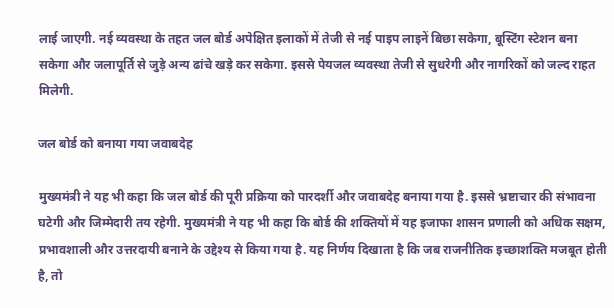लाई जाएगी. नई व्यवस्था के तहत जल बोर्ड अपेक्षित इलाकों में तेजी से नई पाइप लाइनें बिछा सकेगा, बूस्टिंग स्टेशन बना सकेगा और जलापूर्ति से जुड़े अन्य ढांचे खड़े कर सकेगा. इससे पेयजल व्यवस्था तेजी से सुधरेगी और नागरिकों को जल्द राहत मिलेगी.

जल बोर्ड को बनाया गया जवाबदेह

मुख्यमंत्री ने यह भी कहा कि जल बोर्ड की पूरी प्रक्रिया को पारदर्शी और जवाबदेह बनाया गया है. इससे भ्रष्टाचार की संभावना घटेगी और जिम्मेदारी तय रहेगी. मुख्यमंत्री ने यह भी कहा कि बोर्ड की शक्तियों में यह इजाफा शासन प्रणाली को अधिक सक्षम, प्रभावशाली और उत्तरदायी बनाने के उद्देश्य से किया गया है. यह निर्णय दिखाता है कि जब राजनीतिक इच्छाशक्ति मजबूत होती है, तो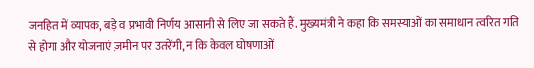जनहित में व्यापक, बड़े व प्रभावी निर्णय आसानी से लिए जा सकते हैं. मुख्यमंत्री ने कहा कि समस्याओं का समाधान त्वरित गति से होगा और योजनाएं ज़मीन पर उतरेंगी, न कि केवल घोषणाओं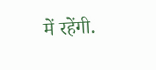में रहेंगी.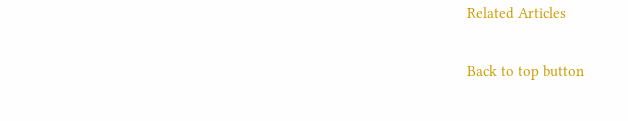Related Articles

Back to top button